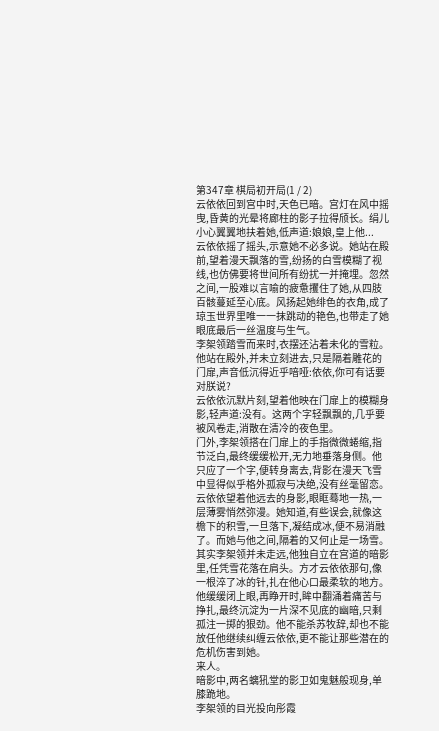第347章 棋局初开局(1 / 2)
云依依回到宫中时,天色已暗。宫灯在风中摇曳,昏黄的光晕将廊柱的影子拉得颀长。绢儿小心翼翼地扶着她,低声道:娘娘,皇上他...
云依依摇了摇头,示意她不必多说。她站在殿前,望着漫天飘落的雪,纷扬的白雪模糊了视线,也仿佛要将世间所有纷扰一并掩埋。忽然之间,一股难以言喻的疲惫攫住了她,从四肢百骸蔓延至心底。风扬起她绯色的衣角,成了琼玉世界里唯一一抹跳动的艳色,也带走了她眼底最后一丝温度与生气。
李桇领踏雪而来时,衣摆还沾着未化的雪粒。他站在殿外,并未立刻进去,只是隔着雕花的门扉,声音低沉得近乎喑哑:依依,你可有话要对朕说?
云依依沉默片刻,望着他映在门扉上的模糊身影,轻声道:没有。这两个字轻飘飘的,几乎要被风卷走,消散在清冷的夜色里。
门外,李桇领搭在门扉上的手指微微蜷缩,指节泛白,最终缓缓松开,无力地垂落身侧。他只应了一个字,便转身离去,背影在漫天飞雪中显得似乎格外孤寂与决绝,没有丝毫留恋。
云依依望着他远去的身影,眼眶蓦地一热,一层薄雾悄然弥漫。她知道,有些误会,就像这檐下的积雪,一旦落下,凝结成冰,便不易消融了。而她与他之间,隔着的又何止是一场雪。
其实李桇领并未走远,他独自立在宫道的暗影里,任凭雪花落在肩头。方才云依依那句,像一根淬了冰的针,扎在他心口最柔软的地方。他缓缓闭上眼,再睁开时,眸中翻涌着痛苦与挣扎,最终沉淀为一片深不见底的幽暗,只剩孤注一掷的狠劲。他不能杀苏牧辞,却也不能放任他继续纠缠云依依,更不能让那些潜在的危机伤害到她。
来人。
暗影中,两名螭犼堂的影卫如鬼魅般现身,单膝跪地。
李桇领的目光投向彤霞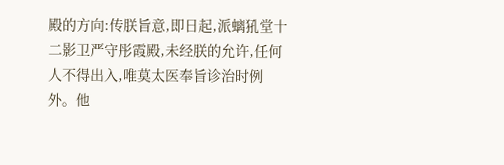殿的方向:传朕旨意,即日起,派螭犼堂十二影卫严守彤霞殿,未经朕的允许,任何人不得出入,唯莫太医奉旨诊治时例外。他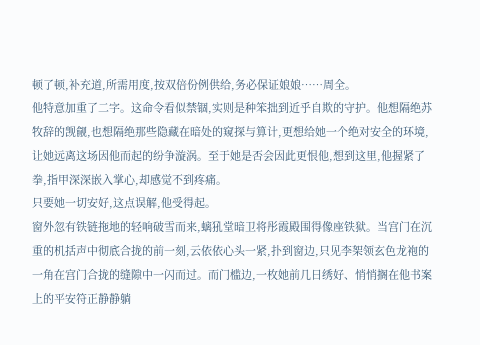顿了顿,补充道,所需用度,按双倍份例供给,务必保证娘娘……周全。
他特意加重了二字。这命令看似禁锢,实则是种笨拙到近乎自欺的守护。他想隔绝苏牧辞的觊觎,也想隔绝那些隐藏在暗处的窥探与算计,更想给她一个绝对安全的环境,让她远离这场因他而起的纷争漩涡。至于她是否会因此更恨他,想到这里,他握紧了拳,指甲深深嵌入掌心,却感觉不到疼痛。
只要她一切安好,这点误解,他受得起。
窗外忽有铁链拖地的轻响破雪而来,螭犼堂暗卫将彤霞殿围得像座铁狱。当宫门在沉重的机括声中彻底合拢的前一刻,云依依心头一紧,扑到窗边,只见李桇领玄色龙袍的一角在宫门合拢的缝隙中一闪而过。而门槛边,一枚她前几日绣好、悄悄搁在他书案上的平安符正静静躺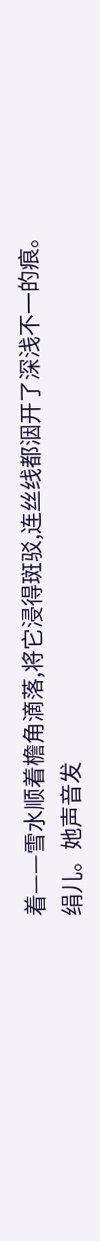着——雪水顺着檐角滴落,将它浸得斑驳,连丝线都洇开了深浅不一的痕。
绢儿。她声音发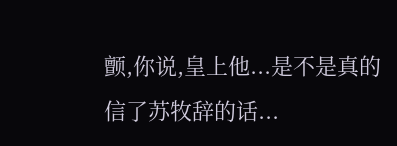颤,你说,皇上他...是不是真的信了苏牧辞的话...